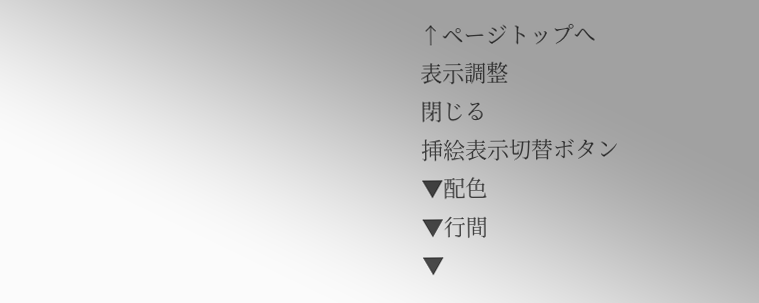↑ページトップへ
表示調整
閉じる
挿絵表示切替ボタン
▼配色
▼行間
▼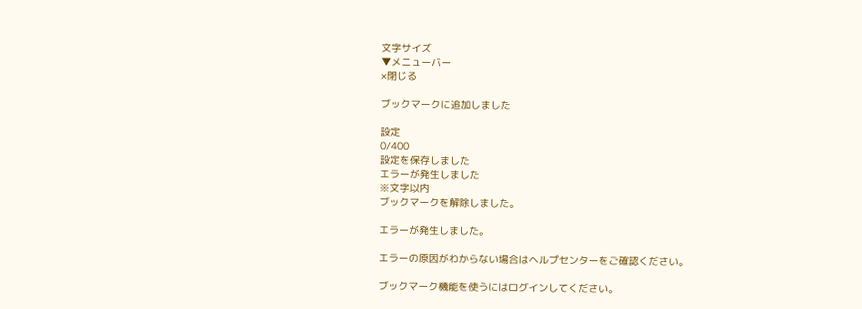文字サイズ
▼メニューバー
×閉じる

ブックマークに追加しました

設定
0/400
設定を保存しました
エラーが発生しました
※文字以内
ブックマークを解除しました。

エラーが発生しました。

エラーの原因がわからない場合はヘルプセンターをご確認ください。

ブックマーク機能を使うにはログインしてください。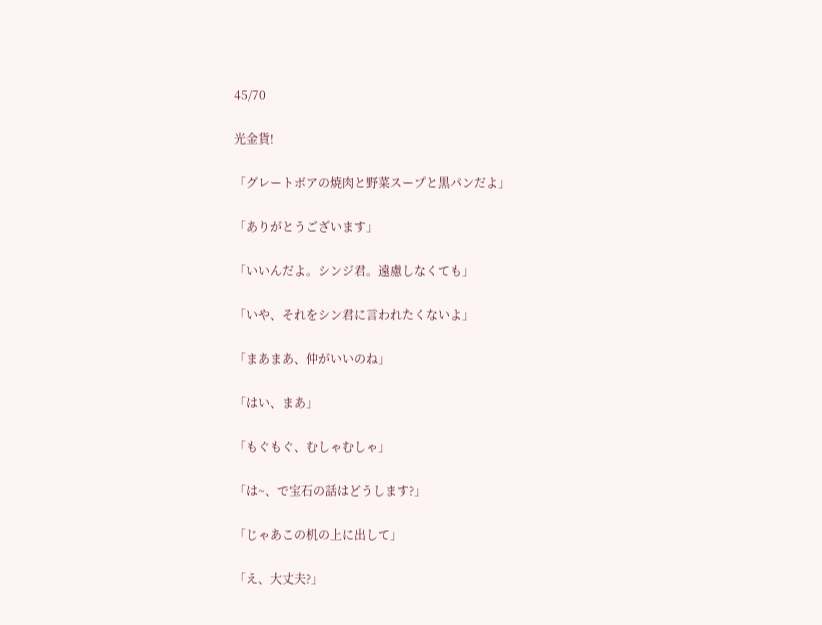45/70

光金貨!

「グレートボアの焼肉と野菜スープと黒パンだよ」

「ありがとうございます」

「いいんだよ。シンジ君。遠慮しなくても」

「いや、それをシン君に言われたくないよ」

「まあまあ、仲がいいのね」

「はい、まあ」

「もぐもぐ、むしゃむしゃ」

「は~、で宝石の話はどうします?」

「じゃあこの机の上に出して」

「え、大丈夫?」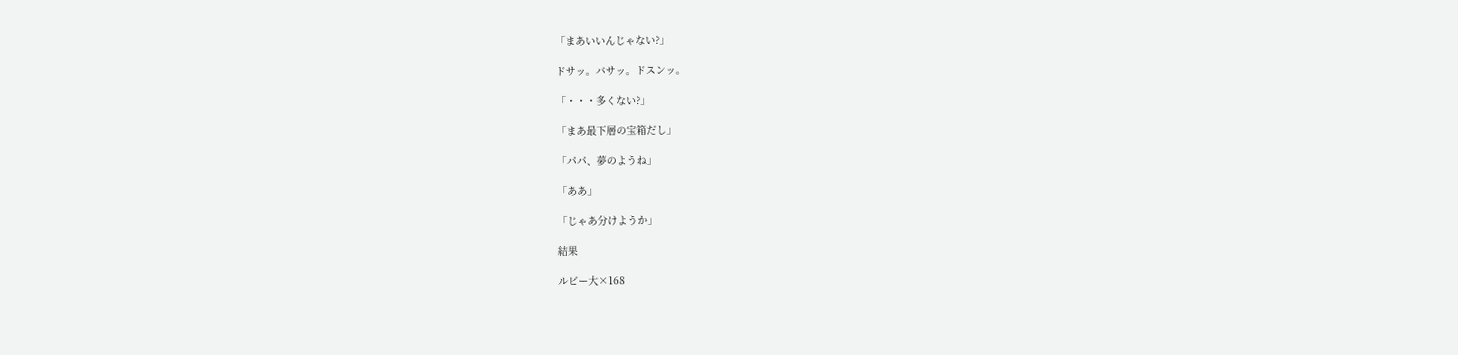「まあいいんじゃない?」

ドサッ。バサッ。ドスンッ。

「・・・多くない?」

「まあ最下層の宝箱だし」

「パパ、夢のようね」

「ああ」

「じゃあ分けようか」

結果

ルビー大×168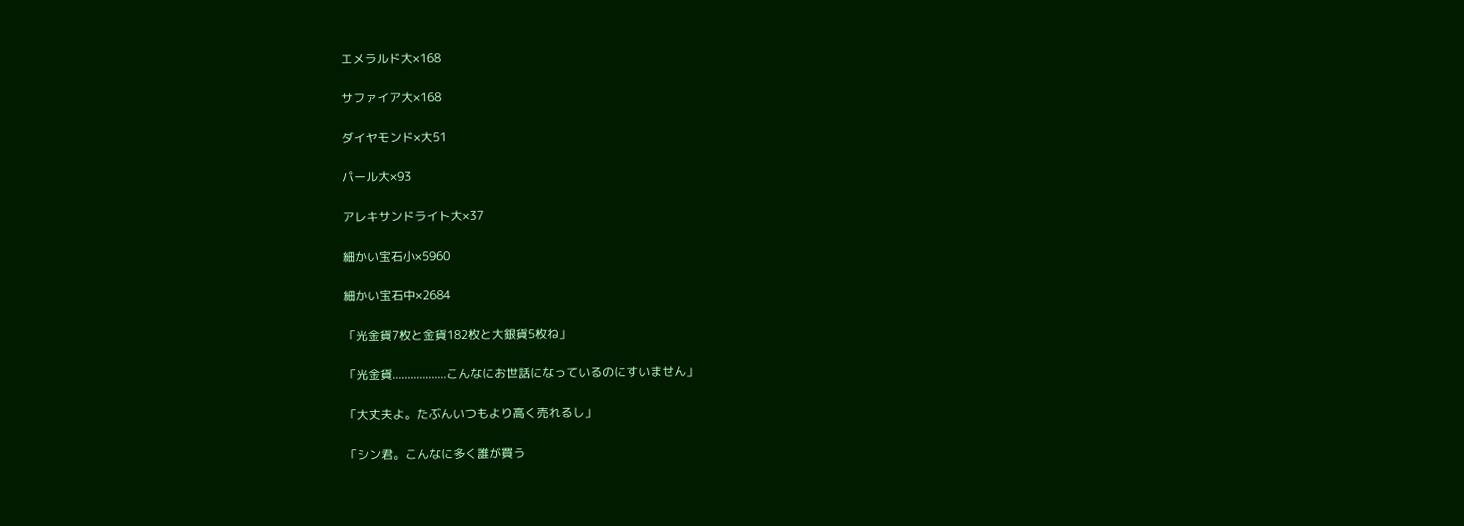エメラルド大×168

サファイア大×168

ダイヤモンド×大51

パール大×93

アレキサンドライト大×37

細かい宝石小×5960

細かい宝石中×2684

「光金貨7枚と金貨182枚と大銀貨5枚ね」

「光金貨..................こんなにお世話になっているのにすいません」

「大丈夫よ。たぶんいつもより高く売れるし」

「シン君。こんなに多く誰が買う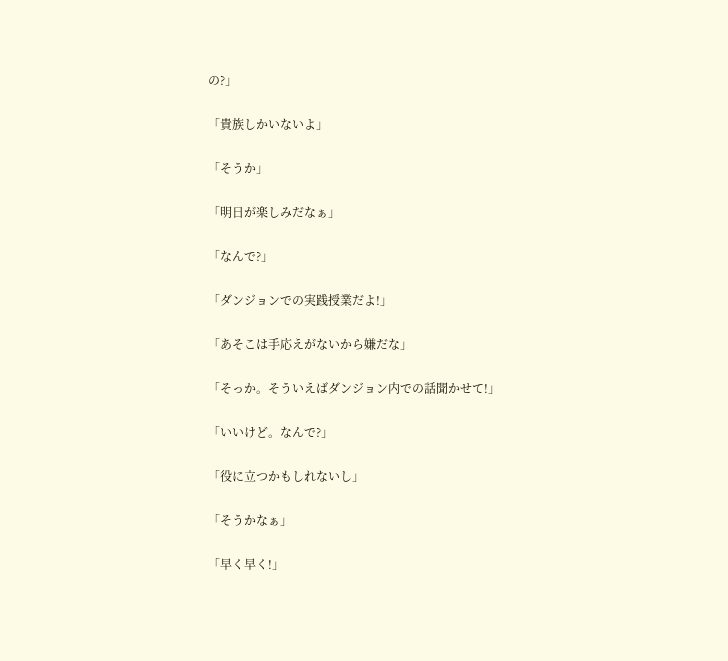の?」

「貴族しかいないよ」

「そうか」

「明日が楽しみだなぁ」

「なんで?」

「ダンジョンでの実践授業だよ!」

「あそこは手応えがないから嫌だな」

「そっか。そういえばダンジョン内での話聞かせて!」

「いいけど。なんで?」

「役に立つかもしれないし」

「そうかなぁ」

「早く早く!」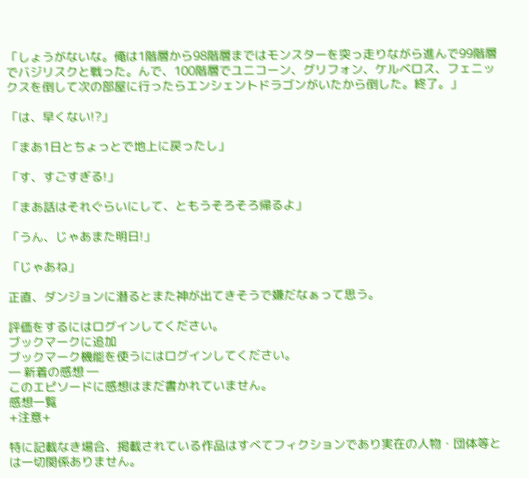「しょうがないな。俺は1階層から98階層まではモンスターを突っ走りながら進んで99階層でバジリスクと戦った。んで、100階層でユニコーン、グリフォン、ケルベロス、フェニックスを倒して次の部屋に行ったらエンシェントドラゴンがいたから倒した。終了。」

「は、早くない!?」

「まあ1日とちょっとで地上に戻ったし」

「す、すごすぎる!」

「まあ話はそれぐらいにして、ともうそろそろ帰るよ」

「うん、じゃあまた明日!」

「じゃあね」

正直、ダンジョンに潜るとまた神が出てきそうで嫌だなぁって思う。

評価をするにはログインしてください。
ブックマークに追加
ブックマーク機能を使うにはログインしてください。
― 新着の感想 ―
このエピソードに感想はまだ書かれていません。
感想一覧
+注意+

特に記載なき場合、掲載されている作品はすべてフィクションであり実在の人物・団体等とは一切関係ありません。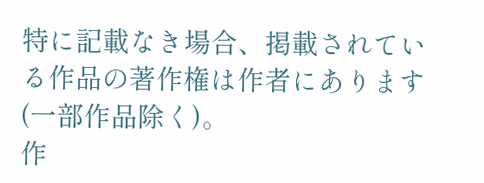特に記載なき場合、掲載されている作品の著作権は作者にあります(一部作品除く)。
作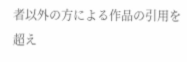者以外の方による作品の引用を超え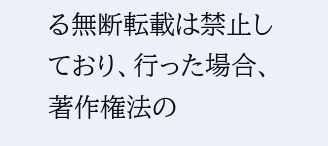る無断転載は禁止しており、行った場合、著作権法の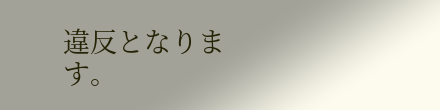違反となります。